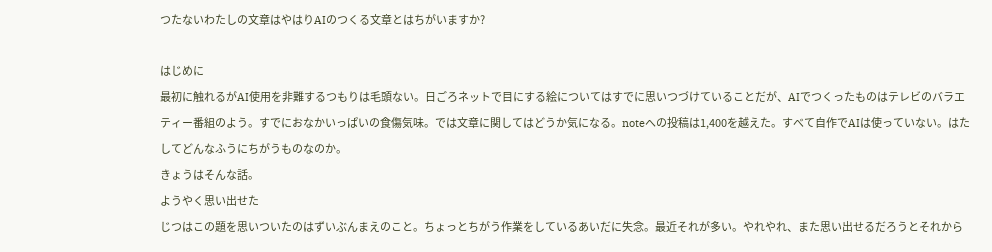つたないわたしの文章はやはりAIのつくる文章とはちがいますか?

はじめに
最初に触れるがAI使用を非難するつもりは毛頭ない。日ごろネットで目にする絵についてはすでに思いつづけていることだが、AIでつくったものはテレビのバラエティー番組のよう。すでにおなかいっぱいの食傷気味。では文章に関してはどうか気になる。noteへの投稿は1,400を越えた。すべて自作でAIは使っていない。はたしてどんなふうにちがうものなのか。
きょうはそんな話。
ようやく思い出せた
じつはこの題を思いついたのはずいぶんまえのこと。ちょっとちがう作業をしているあいだに失念。最近それが多い。やれやれ、また思い出せるだろうとそれから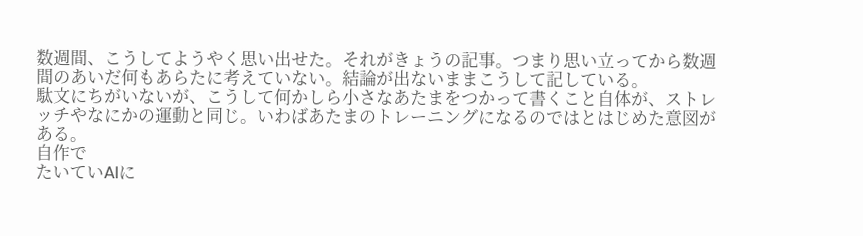数週間、こうしてようやく思い出せた。それがきょうの記事。つまり思い立ってから数週間のあいだ何もあらたに考えていない。結論が出ないままこうして記している。
駄文にちがいないが、こうして何かしら小さなあたまをつかって書くこと自体が、ストレッチやなにかの運動と同じ。いわばあたまのトレーニングになるのではとはじめた意図がある。
自作で
たいていAIに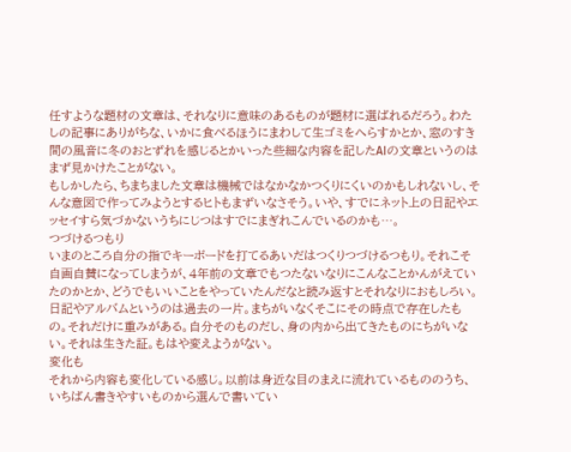任すような題材の文章は、それなりに意味のあるものが題材に選ばれるだろう。わたしの記事にありがちな、いかに食べるほうにまわして生ゴミをへらすかとか、窓のすき間の風音に冬のおとずれを感じるとかいった些細な内容を記したAIの文章というのはまず見かけたことがない。
もしかしたら、ちまちました文章は機械ではなかなかつくりにくいのかもしれないし、そんな意図で作ってみようとするヒトもまずいなさそう。いや、すでにネット上の日記やエッセイすら気づかないうちにじつはすでにまぎれこんでいるのかも…。
つづけるつもり
いまのところ自分の指でキーボードを打てるあいだはつくりつづけるつもり。それこそ自画自賛になってしまうが、4年前の文章でもつたないなりにこんなことかんがえていたのかとか、どうでもいいことをやっていたんだなと読み返すとそれなりにおもしろい。
日記やアルバムというのは過去の一片。まちがいなくそこにその時点で存在したもの。それだけに重みがある。自分そのものだし、身の内から出てきたものにちがいない。それは生きた証。もはや変えようがない。
変化も
それから内容も変化している感じ。以前は身近な目のまえに流れているもののうち、いちばん書きやすいものから選んで書いてい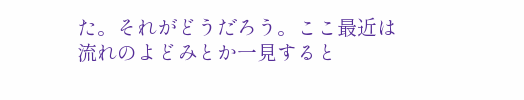た。それがどうだろう。ここ最近は流れのよどみとか一見すると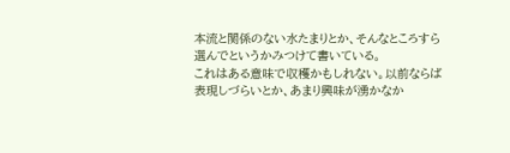本流と関係のない水たまりとか、そんなところすら選んでというかみつけて書いている。
これはある意味で収穫かもしれない。以前ならば表現しづらいとか、あまり興味が湧かなか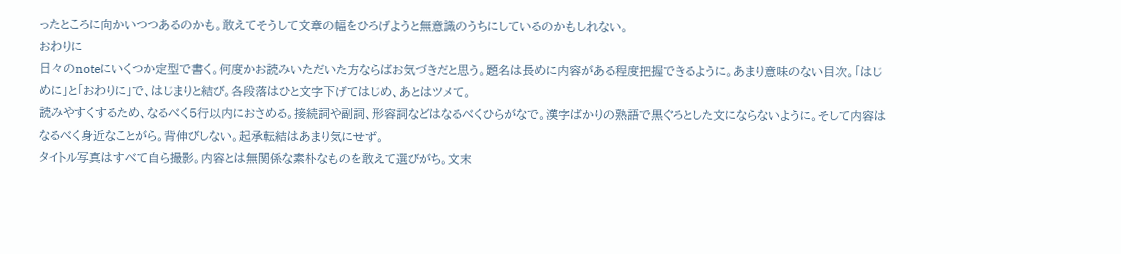ったところに向かいつつあるのかも。敢えてそうして文章の幅をひろげようと無意識のうちにしているのかもしれない。
おわりに
日々のnoteにいくつか定型で書く。何度かお読みいただいた方ならばお気づきだと思う。題名は長めに内容がある程度把握できるように。あまり意味のない目次。「はじめに」と「おわりに」で、はじまりと結び。各段落はひと文字下げてはじめ、あとはツメて。
読みやすくするため、なるべく5行以内におさめる。接続詞や副詞、形容詞などはなるべくひらがなで。漢字ばかりの熟語で黒ぐろとした文にならないように。そして内容はなるべく身近なことがら。背伸びしない。起承転結はあまり気にせず。
タイトル写真はすべて自ら撮影。内容とは無関係な素朴なものを敢えて選びがち。文末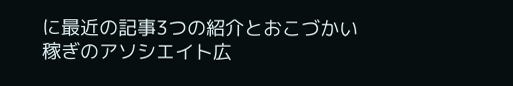に最近の記事3つの紹介とおこづかい稼ぎのアソシエイト広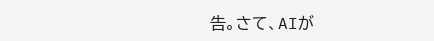告。さて、AIが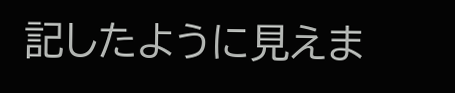記したように見えま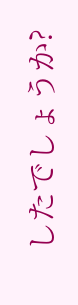したでしょうか?